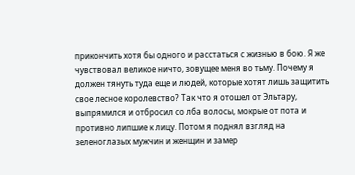прикончить хотя бы одного и расстаться с жизнью в бою. Я же чувствовал великое ничто, зовущее меня во тьму. Почему я должен тянуть туда еще и людей, которые хотят лишь защитить свое лесное королевство? Так что я отошел от Эльтару, выпрямился и отбросил со лба волосы, мокрые от пота и противно липшие к лицу. Потом я поднял взгляд на зеленоглазых мужчин и женщин и замер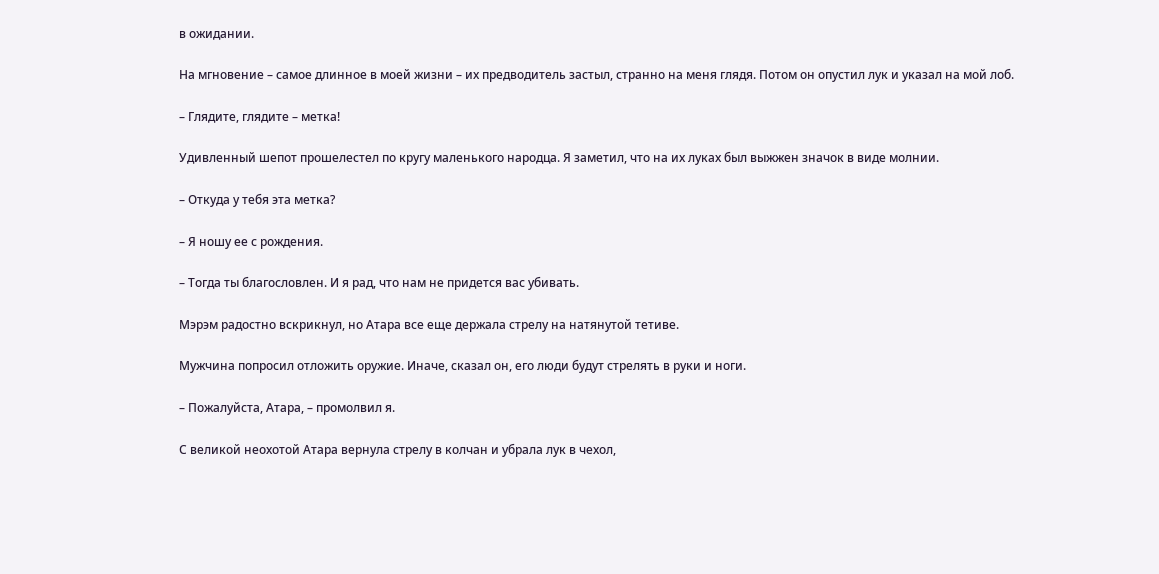в ожидании.

На мгновение – самое длинное в моей жизни – их предводитель застыл, странно на меня глядя. Потом он опустил лук и указал на мой лоб.

– Глядите, глядите – метка!

Удивленный шепот прошелестел по кругу маленького народца. Я заметил, что на их луках был выжжен значок в виде молнии.

– Откуда у тебя эта метка?

– Я ношу ее с рождения.

– Тогда ты благословлен. И я рад, что нам не придется вас убивать.

Мэрэм радостно вскрикнул, но Атара все еще держала стрелу на натянутой тетиве.

Мужчина попросил отложить оружие. Иначе, сказал он, его люди будут стрелять в руки и ноги.

– Пожалуйста, Атара, – промолвил я.

С великой неохотой Атара вернула стрелу в колчан и убрала лук в чехол,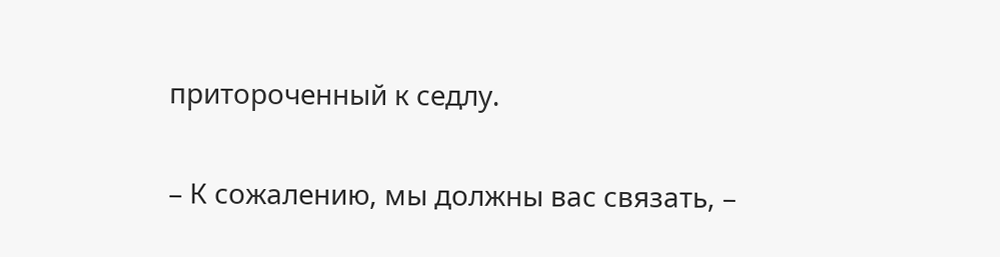притороченный к седлу.

– К сожалению, мы должны вас связать, –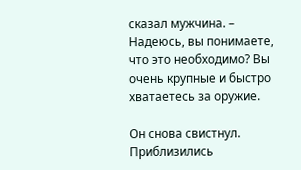сказал мужчина. – Надеюсь, вы понимаете, что это необходимо? Вы очень крупные и быстро хватаетесь за оружие.

Он снова свистнул. Приблизились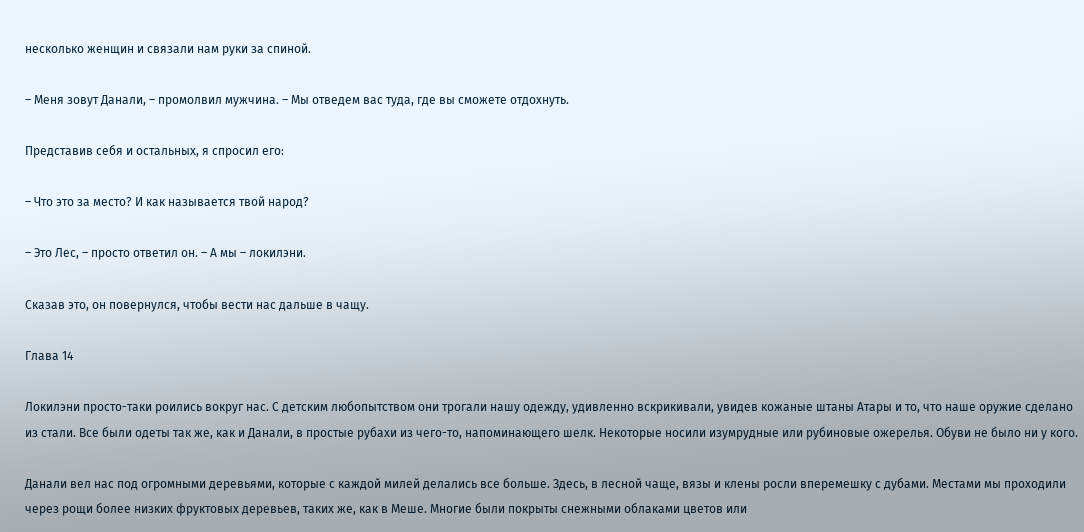несколько женщин и связали нам руки за спиной.

– Меня зовут Данали, – промолвил мужчина. – Мы отведем вас туда, где вы сможете отдохнуть.

Представив себя и остальных, я спросил его:

– Что это за место? И как называется твой народ?

– Это Лес, – просто ответил он. – А мы – локилэни.

Сказав это, он повернулся, чтобы вести нас дальше в чащу.

Глава 14

Локилэни просто-таки роились вокруг нас. С детским любопытством они трогали нашу одежду, удивленно вскрикивали, увидев кожаные штаны Атары и то, что наше оружие сделано из стали. Все были одеты так же, как и Данали, в простые рубахи из чего-то, напоминающего шелк. Некоторые носили изумрудные или рубиновые ожерелья. Обуви не было ни у кого.

Данали вел нас под огромными деревьями, которые с каждой милей делались все больше. Здесь, в лесной чаще, вязы и клены росли вперемешку с дубами. Местами мы проходили через рощи более низких фруктовых деревьев, таких же, как в Меше. Многие были покрыты снежными облаками цветов или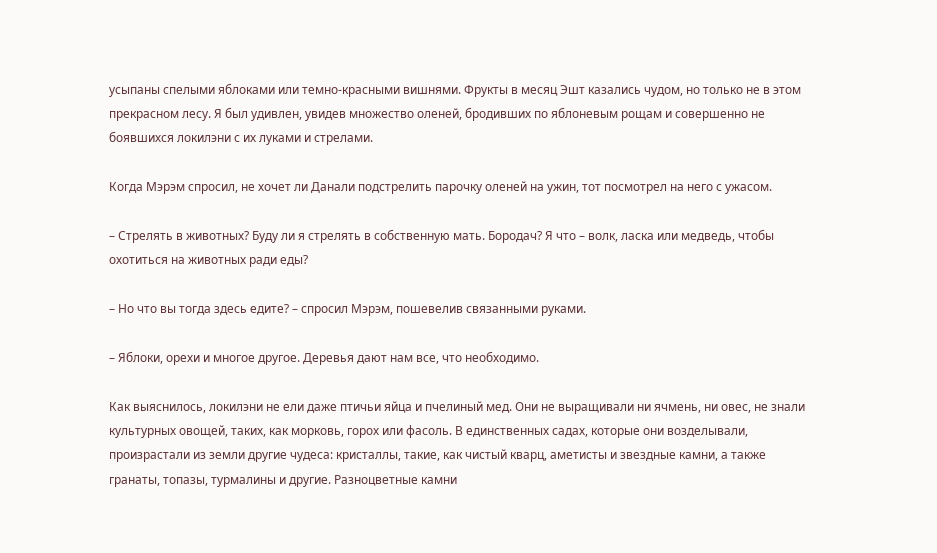усыпаны спелыми яблоками или темно-красными вишнями. Фрукты в месяц Эшт казались чудом, но только не в этом прекрасном лесу. Я был удивлен, увидев множество оленей, бродивших по яблоневым рощам и совершенно не боявшихся локилэни с их луками и стрелами.

Когда Мэрэм спросил, не хочет ли Данали подстрелить парочку оленей на ужин, тот посмотрел на него с ужасом.

– Стрелять в животных? Буду ли я стрелять в собственную мать. Бородач? Я что – волк, ласка или медведь, чтобы охотиться на животных ради еды?

– Но что вы тогда здесь едите? – спросил Мэрэм, пошевелив связанными руками.

– Яблоки, орехи и многое другое. Деревья дают нам все, что необходимо.

Как выяснилось, локилэни не ели даже птичьи яйца и пчелиный мед. Они не выращивали ни ячмень, ни овес, не знали культурных овощей, таких, как морковь, горох или фасоль. В единственных садах, которые они возделывали, произрастали из земли другие чудеса: кристаллы, такие, как чистый кварц, аметисты и звездные камни, а также гранаты, топазы, турмалины и другие. Разноцветные камни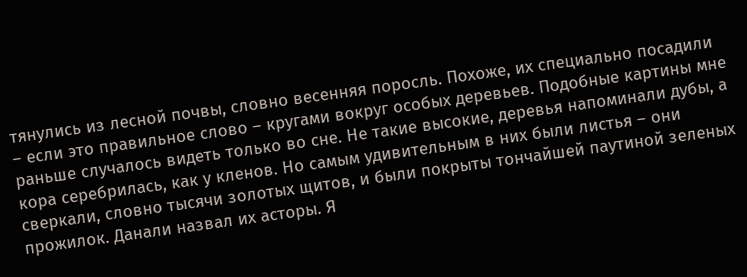тянулись из лесной почвы, словно весенняя поросль. Похоже, их специально посадили – если это правильное слово – кругами вокруг особых деревьев. Подобные картины мне раньше случалось видеть только во сне. Не такие высокие, деревья напоминали дубы, а кора серебрилась, как у кленов. Но самым удивительным в них были листья – они сверкали, словно тысячи золотых щитов, и были покрыты тончайшей паутиной зеленых прожилок. Данали назвал их асторы. Я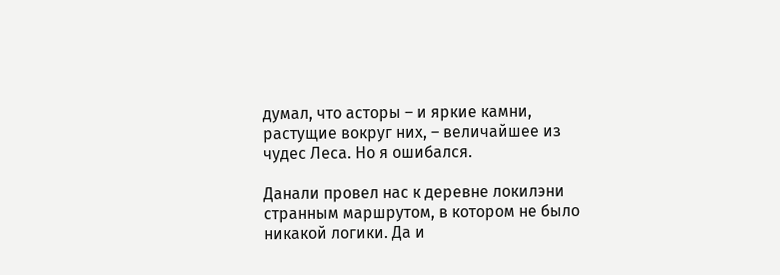думал, что асторы – и яркие камни, растущие вокруг них, – величайшее из чудес Леса. Но я ошибался.

Данали провел нас к деревне локилэни странным маршрутом, в котором не было никакой логики. Да и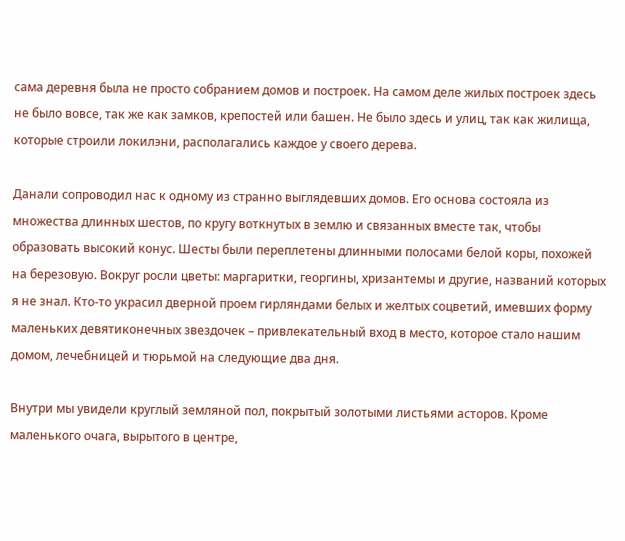сама деревня была не просто собранием домов и построек. На самом деле жилых построек здесь не было вовсе, так же как замков, крепостей или башен. Не было здесь и улиц, так как жилища, которые строили локилэни, располагались каждое у своего дерева.

Данали сопроводил нас к одному из странно выглядевших домов. Его основа состояла из множества длинных шестов, по кругу воткнутых в землю и связанных вместе так, чтобы образовать высокий конус. Шесты были переплетены длинными полосами белой коры, похожей на березовую. Вокруг росли цветы: маргаритки, георгины, хризантемы и другие, названий которых я не знал. Кто-то украсил дверной проем гирляндами белых и желтых соцветий, имевших форму маленьких девятиконечных звездочек – привлекательный вход в место, которое стало нашим домом, лечебницей и тюрьмой на следующие два дня.

Внутри мы увидели круглый земляной пол, покрытый золотыми листьями асторов. Кроме маленького очага, вырытого в центре,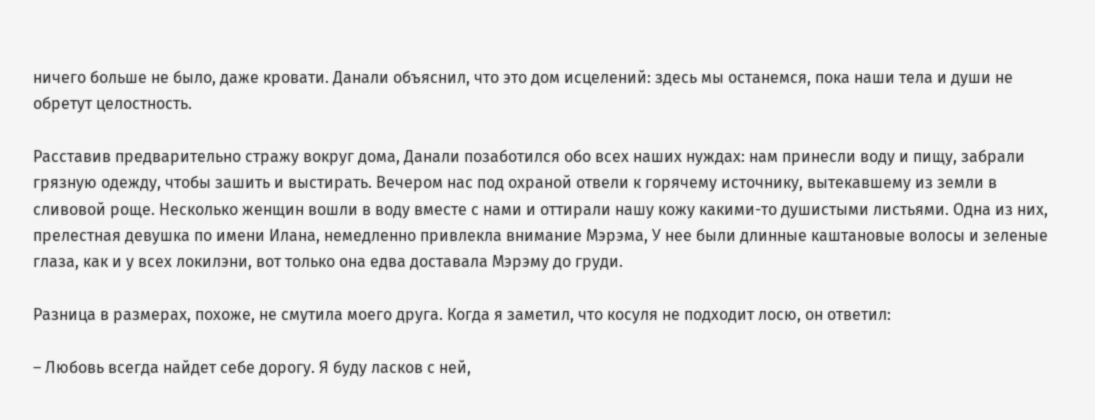ничего больше не было, даже кровати. Данали объяснил, что это дом исцелений: здесь мы останемся, пока наши тела и души не обретут целостность.

Расставив предварительно стражу вокруг дома, Данали позаботился обо всех наших нуждах: нам принесли воду и пищу, забрали грязную одежду, чтобы зашить и выстирать. Вечером нас под охраной отвели к горячему источнику, вытекавшему из земли в сливовой роще. Несколько женщин вошли в воду вместе с нами и оттирали нашу кожу какими-то душистыми листьями. Одна из них, прелестная девушка по имени Илана, немедленно привлекла внимание Мэрэма, У нее были длинные каштановые волосы и зеленые глаза, как и у всех локилэни, вот только она едва доставала Мэрэму до груди.

Разница в размерах, похоже, не смутила моего друга. Когда я заметил, что косуля не подходит лосю, он ответил:

– Любовь всегда найдет себе дорогу. Я буду ласков с ней,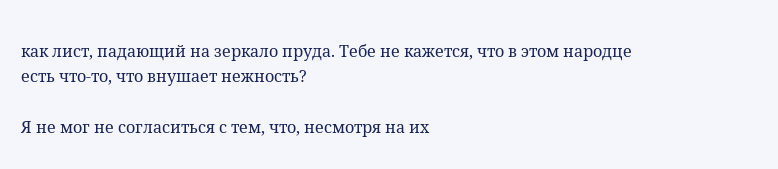как лист, падающий на зеркало пруда. Тебе не кажется, что в этом народце есть что-то, что внушает нежность?

Я не мог не согласиться с тем, что, несмотря на их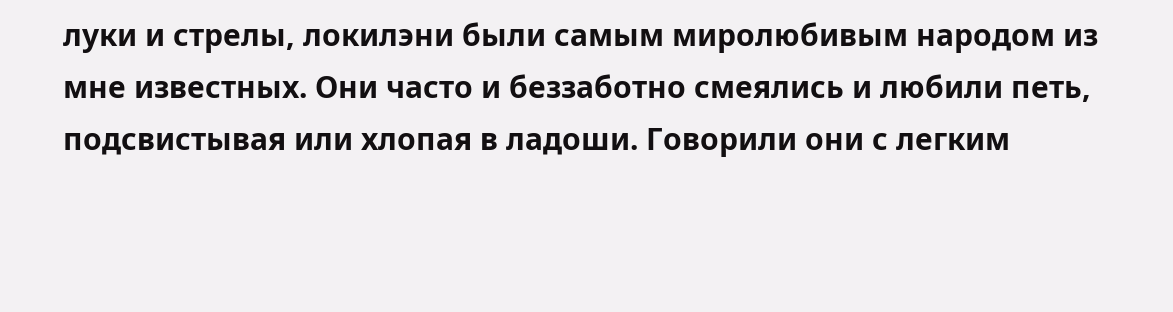луки и стрелы, локилэни были самым миролюбивым народом из мне известных. Они часто и беззаботно смеялись и любили петь, подсвистывая или хлопая в ладоши. Говорили они с легким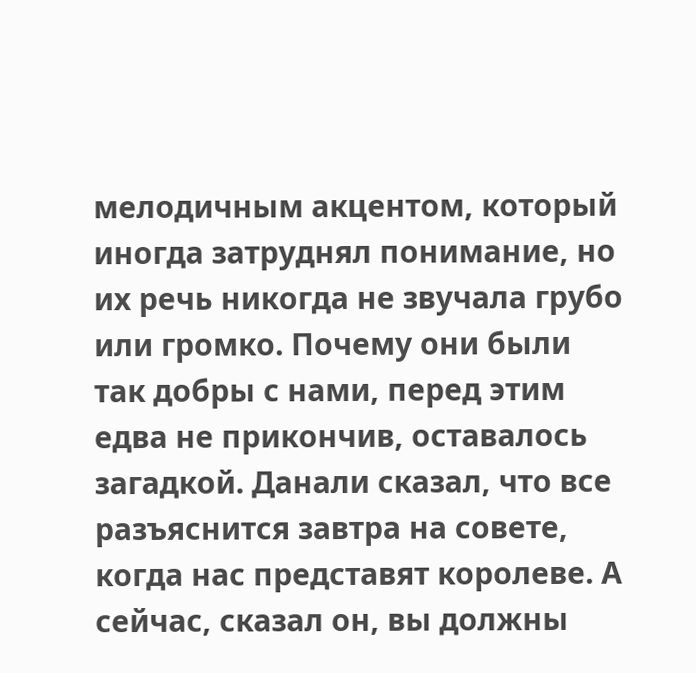мелодичным акцентом, который иногда затруднял понимание, но их речь никогда не звучала грубо или громко. Почему они были так добры с нами, перед этим едва не прикончив, оставалось загадкой. Данали сказал, что все разъяснится завтра на совете, когда нас представят королеве. А сейчас, сказал он, вы должны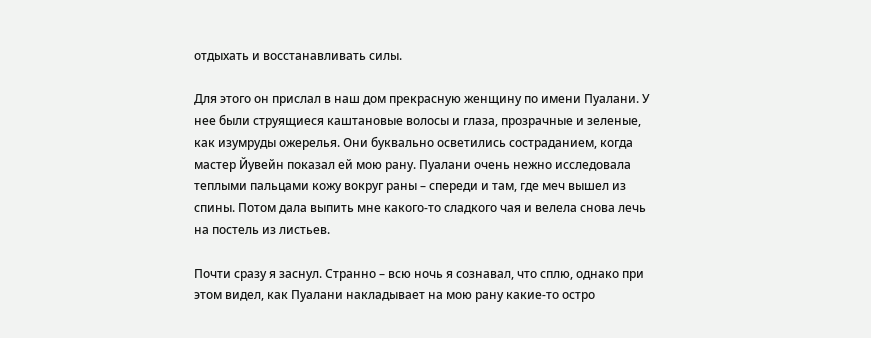отдыхать и восстанавливать силы.

Для этого он прислал в наш дом прекрасную женщину по имени Пуалани. У нее были струящиеся каштановые волосы и глаза, прозрачные и зеленые, как изумруды ожерелья. Они буквально осветились состраданием, когда мастер Йувейн показал ей мою рану. Пуалани очень нежно исследовала теплыми пальцами кожу вокруг раны – спереди и там, где меч вышел из спины. Потом дала выпить мне какого-то сладкого чая и велела снова лечь на постель из листьев.

Почти сразу я заснул. Странно – всю ночь я сознавал, что сплю, однако при этом видел, как Пуалани накладывает на мою рану какие-то остро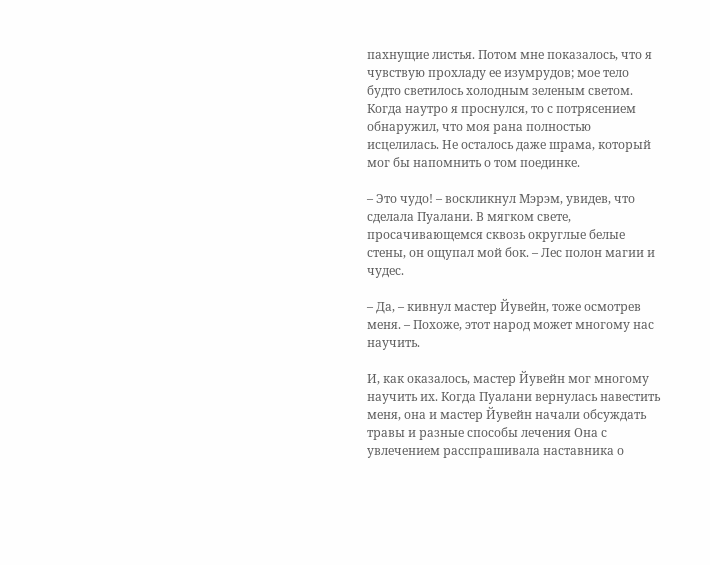пахнущие листья. Потом мне показалось, что я чувствую прохладу ее изумрудов; мое тело будто светилось холодным зеленым светом. Когда наутро я проснулся, то с потрясением обнаружил, что моя рана полностью исцелилась. Не осталось даже шрама, который мог бы напомнить о том поединке.

– Это чудо! – воскликнул Мэрэм, увидев, что сделала Пуалани. В мягком свете, просачивающемся сквозь округлые белые стены, он ощупал мой бок. – Лес полон магии и чудес.

– Да, – кивнул мастер Йувейн, тоже осмотрев меня. – Похоже, этот народ может многому нас научить.

И, как оказалось, мастер Йувейн мог многому научить их. Когда Пуалани вернулась навестить меня, она и мастер Йувейн начали обсуждать травы и разные способы лечения Она с увлечением расспрашивала наставника о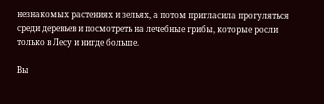незнакомых растениях и зельях, а потом пригласила прогуляться среди деревьев и посмотреть на лечебные грибы, которые росли только в Лесу и нигде больше.

Вы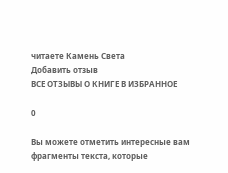читаете Камень Света
Добавить отзыв
ВСЕ ОТЗЫВЫ О КНИГЕ В ИЗБРАННОЕ

0

Вы можете отметить интересные вам фрагменты текста, которые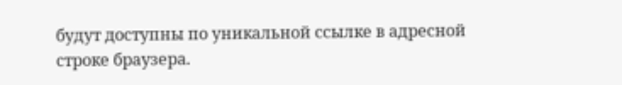будут доступны по уникальной ссылке в адресной строке браузера.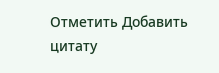Отметить Добавить цитату